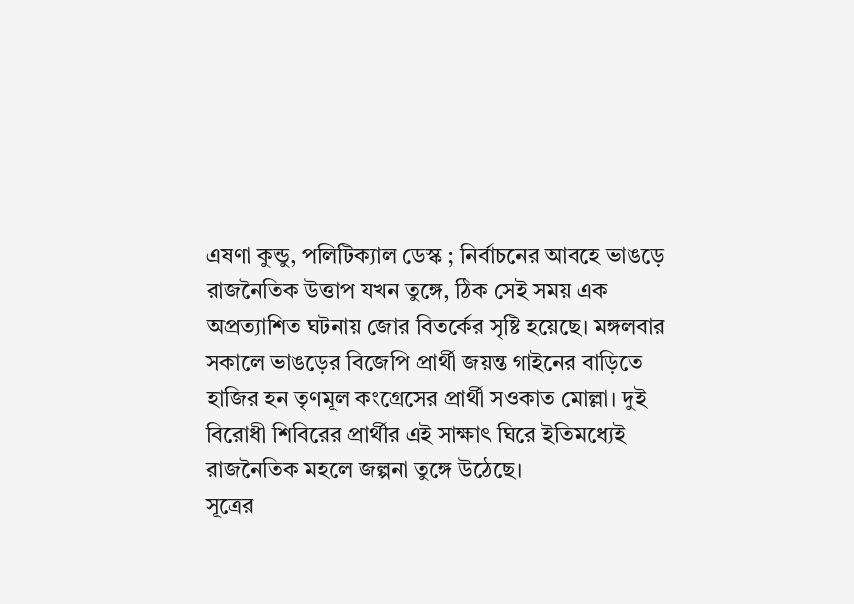এষণা কুন্ডু, পলিটিক্যাল ডেস্ক ; নির্বাচনের আবহে ভাঙড়ে রাজনৈতিক উত্তাপ যখন তুঙ্গে, ঠিক সেই সময় এক অপ্রত্যাশিত ঘটনায় জোর বিতর্কের সৃষ্টি হয়েছে। মঙ্গলবার সকালে ভাঙড়ের বিজেপি প্রার্থী জয়ন্ত গাইনের বাড়িতে হাজির হন তৃণমূল কংগ্রেসের প্রার্থী সওকাত মোল্লা। দুই বিরোধী শিবিরের প্রার্থীর এই সাক্ষাৎ ঘিরে ইতিমধ্যেই রাজনৈতিক মহলে জল্পনা তুঙ্গে উঠেছে।
সূত্রের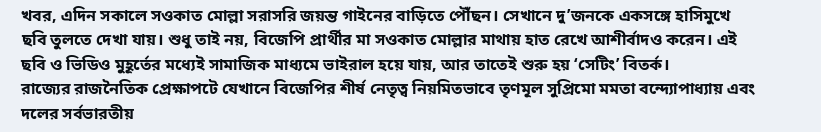খবর, এদিন সকালে সওকাত মোল্লা সরাসরি জয়ন্ত গাইনের বাড়িতে পৌঁছন। সেখানে দু’জনকে একসঙ্গে হাসিমুখে ছবি তুলতে দেখা যায়। শুধু তাই নয়, বিজেপি প্রার্থীর মা সওকাত মোল্লার মাথায় হাত রেখে আশীর্বাদও করেন। এই ছবি ও ভিডিও মুহূর্তের মধ্যেই সামাজিক মাধ্যমে ভাইরাল হয়ে যায়, আর তাতেই শুরু হয় ‘সেটিং’ বিতর্ক।
রাজ্যের রাজনৈতিক প্রেক্ষাপটে যেখানে বিজেপির শীর্ষ নেতৃত্ব নিয়মিতভাবে তৃণমূল সুপ্রিমো মমতা বন্দ্যোপাধ্যায় এবং দলের সর্বভারতীয়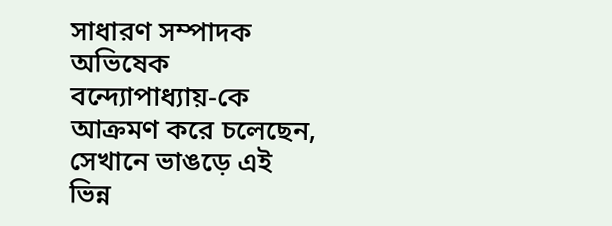সাধারণ সম্পাদক অভিষেক বন্দ্যোপাধ্যায়-কে আক্রমণ করে চলেছেন, সেখানে ভাঙড়ে এই ভিন্ন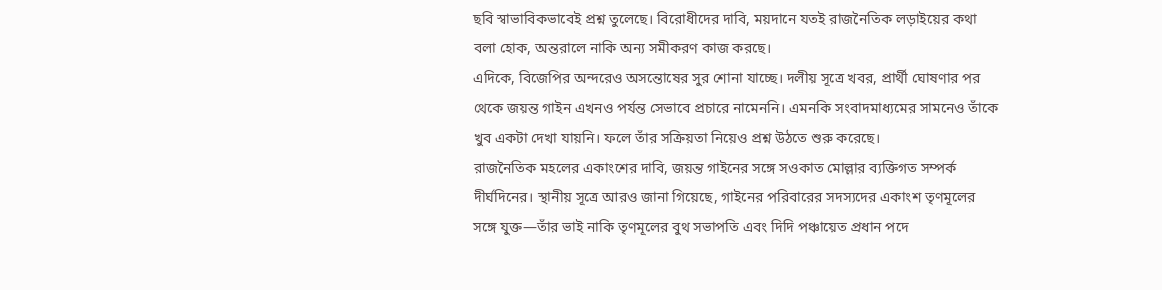ছবি স্বাভাবিকভাবেই প্রশ্ন তুলেছে। বিরোধীদের দাবি, ময়দানে যতই রাজনৈতিক লড়াইয়ের কথা বলা হোক, অন্তরালে নাকি অন্য সমীকরণ কাজ করছে।
এদিকে, বিজেপির অন্দরেও অসন্তোষের সুর শোনা যাচ্ছে। দলীয় সূত্রে খবর, প্রার্থী ঘোষণার পর থেকে জয়ন্ত গাইন এখনও পর্যন্ত সেভাবে প্রচারে নামেননি। এমনকি সংবাদমাধ্যমের সামনেও তাঁকে খুব একটা দেখা যায়নি। ফলে তাঁর সক্রিয়তা নিয়েও প্রশ্ন উঠতে শুরু করেছে।
রাজনৈতিক মহলের একাংশের দাবি, জয়ন্ত গাইনের সঙ্গে সওকাত মোল্লার ব্যক্তিগত সম্পর্ক দীর্ঘদিনের। স্থানীয় সূত্রে আরও জানা গিয়েছে, গাইনের পরিবারের সদস্যদের একাংশ তৃণমূলের সঙ্গে যুক্ত—তাঁর ভাই নাকি তৃণমূলের বুথ সভাপতি এবং দিদি পঞ্চায়েত প্রধান পদে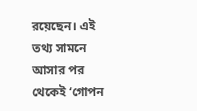রয়েছেন। এই তথ্য সামনে আসার পর থেকেই ‘গোপন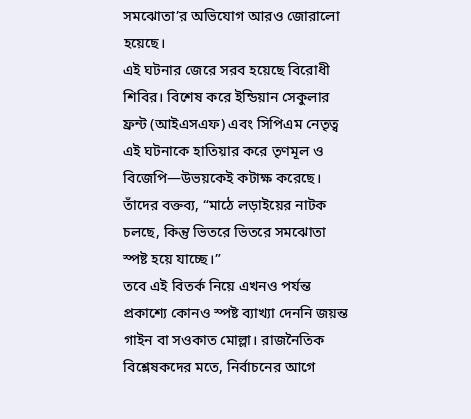সমঝোতা’র অভিযোগ আরও জোরালো হয়েছে।
এই ঘটনার জেরে সরব হয়েছে বিরোধী শিবির। বিশেষ করে ইন্ডিয়ান সেকুলার ফ্রন্ট (আইএসএফ) এবং সিপিএম নেতৃত্ব এই ঘটনাকে হাতিয়ার করে তৃণমূল ও বিজেপি—উভয়কেই কটাক্ষ করেছে। তাঁদের বক্তব্য, “মাঠে লড়াইয়ের নাটক চলছে, কিন্তু ভিতরে ভিতরে সমঝোতা স্পষ্ট হয়ে যাচ্ছে।”
তবে এই বিতর্ক নিয়ে এখনও পর্যন্ত প্রকাশ্যে কোনও স্পষ্ট ব্যাখ্যা দেননি জয়ন্ত গাইন বা সওকাত মোল্লা। রাজনৈতিক বিশ্লেষকদের মতে, নির্বাচনের আগে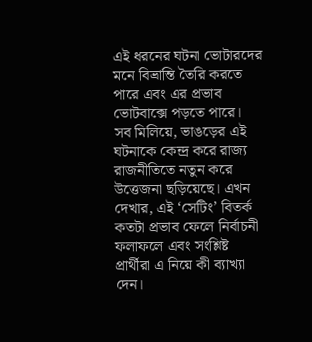এই ধরনের ঘটনা ভোটারদের মনে বিভ্রান্তি তৈরি করতে পারে এবং এর প্রভাব ভোটবাক্সে পড়তে পারে।
সব মিলিয়ে, ভাঙড়ের এই ঘটনাকে কেন্দ্র করে রাজ্য রাজনীতিতে নতুন করে উত্তেজনা ছড়িয়েছে। এখন দেখার, এই ‘সেটিং’ বিতর্ক কতটা প্রভাব ফেলে নির্বাচনী ফলাফলে এবং সংশ্লিষ্ট প্রার্থীরা এ নিয়ে কী ব্যাখ্যা দেন।